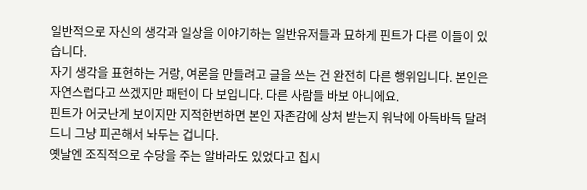일반적으로 자신의 생각과 일상을 이야기하는 일반유저들과 묘하게 핀트가 다른 이들이 있습니다.
자기 생각을 표현하는 거랑, 여론을 만들려고 글을 쓰는 건 완전히 다른 행위입니다. 본인은 자연스럽다고 쓰겠지만 패턴이 다 보입니다. 다른 사람들 바보 아니에요.
핀트가 어긋난게 보이지만 지적한번하면 본인 자존감에 상처 받는지 워낙에 아득바득 달려드니 그냥 피곤해서 놔두는 겁니다.
옛날엔 조직적으로 수당을 주는 알바라도 있었다고 칩시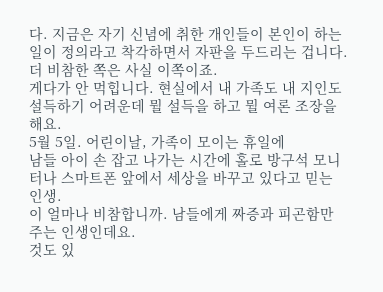다. 지금은 자기 신념에 취한 개인들이 본인이 하는일이 정의라고 착각하면서 자판을 두드리는 겁니다. 더 비참한 쪽은 사실 이쪽이죠.
게다가 안 먹힙니다. 현실에서 내 가족도 내 지인도 설득하기 어려운데 뭘 설득을 하고 뭘 여론 조장을 해요.
5월 5일. 어린이날, 가족이 모이는 휴일에
남들 아이 손 잡고 나가는 시간에 홀로 방구석 모니터나 스마트폰 앞에서 세상을 바꾸고 있다고 믿는 인생.
이 얼마나 비참합니까. 남들에게 짜증과 피곤함만 주는 인생인데요.
것도 있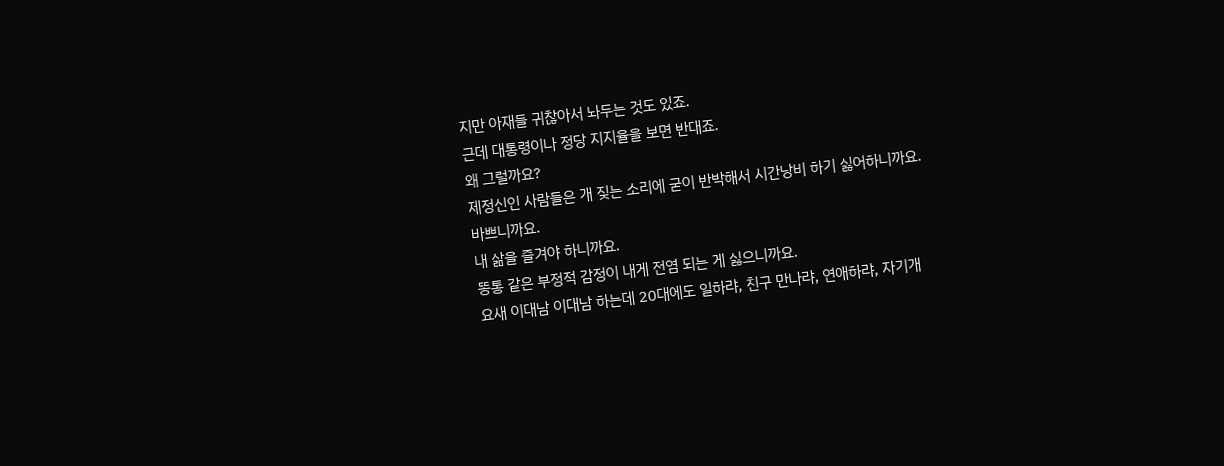지만 아재들 귀찮아서 놔두는 것도 있죠.
근데 대통령이나 정당 지지율을 보면 반대죠.
왜 그럴까요?
제정신인 사람들은 개 짖는 소리에 굳이 반박해서 시간낭비 하기 싫어하니까요.
바쁘니까요.
내 삶을 즐겨야 하니까요.
똥통 같은 부정적 감정이 내게 전염 되는 게 싫으니까요.
요새 이대남 이대남 하는데 20대에도 일하랴, 친구 만나랴, 연애하랴, 자기개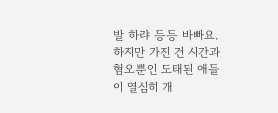발 하랴 등등 바빠요.
하지만 가진 건 시간과 혐오뿐인 도태된 애들이 열심히 개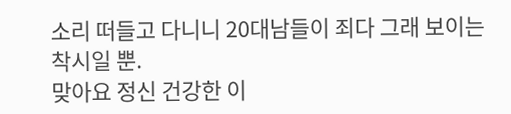소리 떠들고 다니니 20대남들이 죄다 그래 보이는 착시일 뿐.
맞아요 정신 건강한 이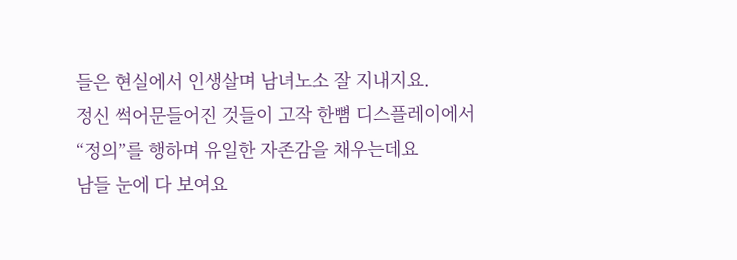들은 현실에서 인생살며 남녀노소 잘 지내지요.
정신 썩어문들어진 것들이 고작 한뼘 디스플레이에서 “정의”를 행하며 유일한 자존감을 채우는데요
남들 눈에 다 보여요